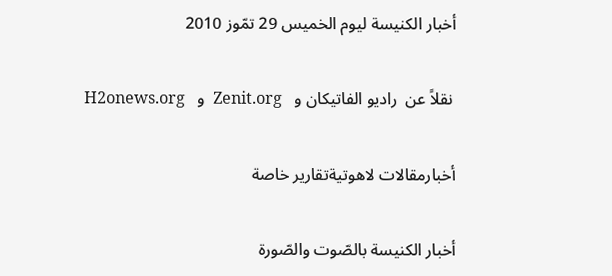أخبار الكنيسة ليوم الخميس 29 تمّوز 2010

 نقلاً عن  راديو الفاتيكان و   Zenit.org  و   H2onews.org

أخبارمقالات لاهوتيةتقارير خاصة

أخبار الكنيسة بالصّوت والصّورة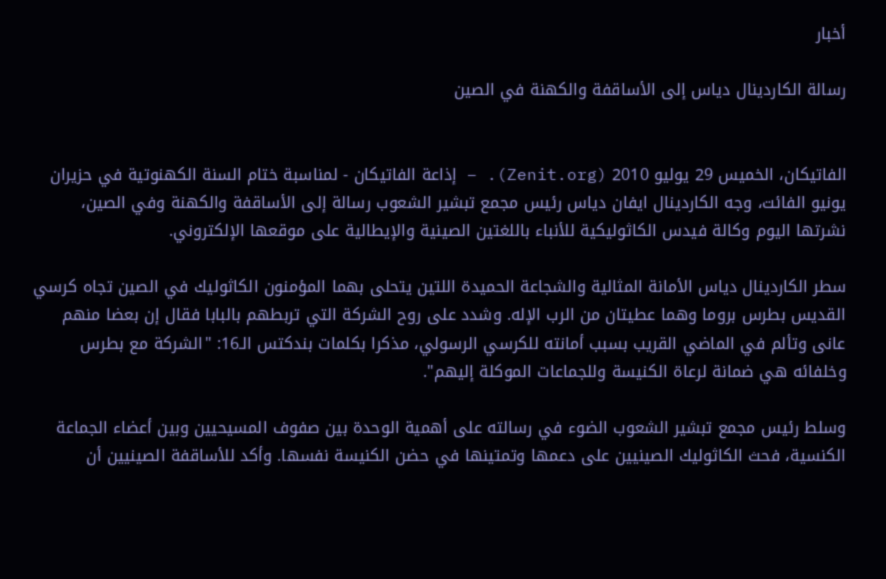أخبار

رسالة الكاردينال دياس إلى الأساقفة والكهنة في الصين


الفاتيكان، الخميس 29 يوليو 2010 (Zenit.org). – إذاعة الفاتيكان - لمناسبة ختام السنة الكهنوتية في حزيران يونيو الفائت، وجه الكاردينال ايفان دياس رئيس مجمع تبشير الشعوب رسالة إلى الأساقفة والكهنة وفي الصين، نشرتها اليوم وكالة فيدس الكاثوليكية للأنباء باللغتين الصينية والإيطالية على موقعها الإلكتروني.

سطر الكاردينال دياس الأمانة المثالية والشجاعة الحميدة اللتين يتحلى بهما المؤمنون الكاثوليك في الصين تجاه كرسي القديس بطرس بروما وهما عطيتان من الرب الإله. وشدد على روح الشركة التي تربطهم بالبابا فقال إن بعضا منهم عانى وتألم في الماضي القريب بسبب أمانته للكرسي الرسولي، مذكرا بكلمات بندكتس الـ16: "الشركة مع بطرس وخلفائه هي ضمانة لرعاة الكنيسة وللجماعات الموكلة إليهم".

وسلط رئيس مجمع تبشير الشعوب الضوء في رسالته على أهمية الوحدة بين صفوف المسيحيين وبين أعضاء الجماعة الكنسية، فحث الكاثوليك الصينيين على دعمها وتمتينها في حضن الكنيسة نفسها. وأكد للأساقفة الصينيين أن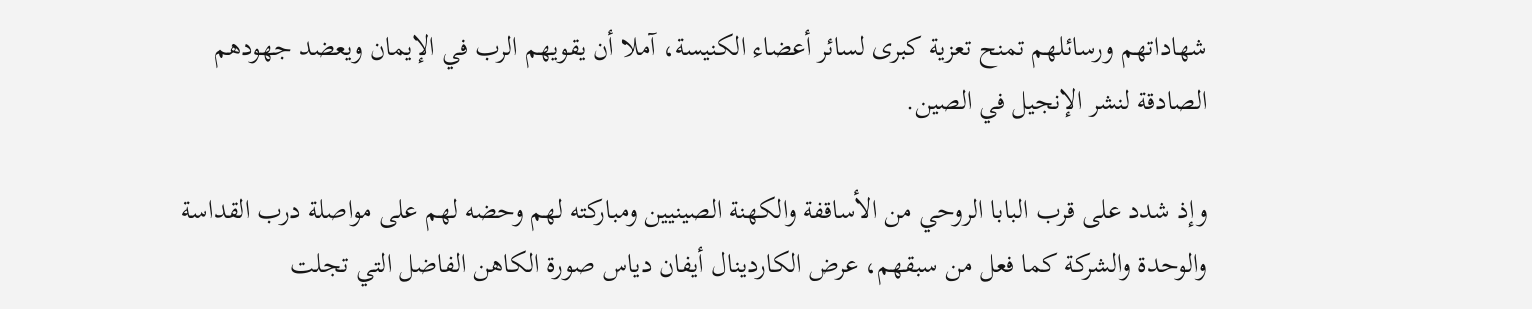شهاداتهم ورسائلهم تمنح تعزية كبرى لسائر أعضاء الكنيسة، آملا أن يقويهم الرب في الإيمان ويعضد جهودهم الصادقة لنشر الإنجيل في الصين.

وإذ شدد على قرب البابا الروحي من الأساقفة والكهنة الصينيين ومباركته لهم وحضه لهم على مواصلة درب القداسة والوحدة والشركة كما فعل من سبقهم، عرض الكاردينال أيفان دياس صورة الكاهن الفاضل التي تجلت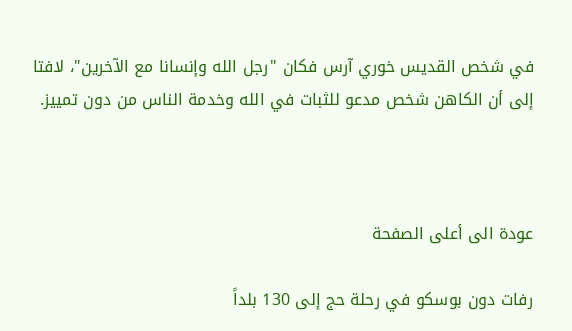في شخص القديس خوري آرس فكان "رجل الله وإنسانا مع الآخرين"، لافتا إلى أن الكاهن شخص مدعو للثبات في الله وخدمة الناس من دون تمييز.



عودة الى أعلى الصفحة

رفات دون بوسكو في رحلة حج إلى 130 بلداً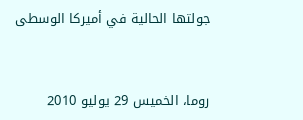جولتها الحالية في أميركا الوسطى


روما، الخميس 29 يوليو 2010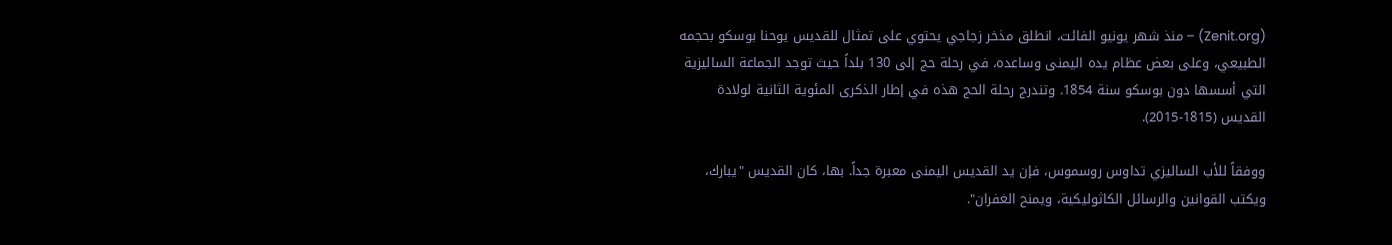(Zenit.org) – منذ شهر يونيو الفائت، انطلق مذخر زجاجي يحتوي على تمثال للقديس يوحنا بوسكو بحجمه الطبيعي، وعلى بعض عظام يده اليمنى وساعده، في رحلة حج إلى 130 بلداً حيث توجد الجماعة الساليزية التي أسسها دون بوسكو سنة 1854. وتندرج رحلة الحج هذه في إطار الذكرى المئوية الثانية لولادة القديس (1815-2015).

ووفقاً للأب الساليزي تداوس روسموس، فإن يد القديس اليمنى معبرة جداً. بها، كان القديس "يبارك، ويكتب القوانين والرسائل الكاثوليكية، ويمنح الغفران".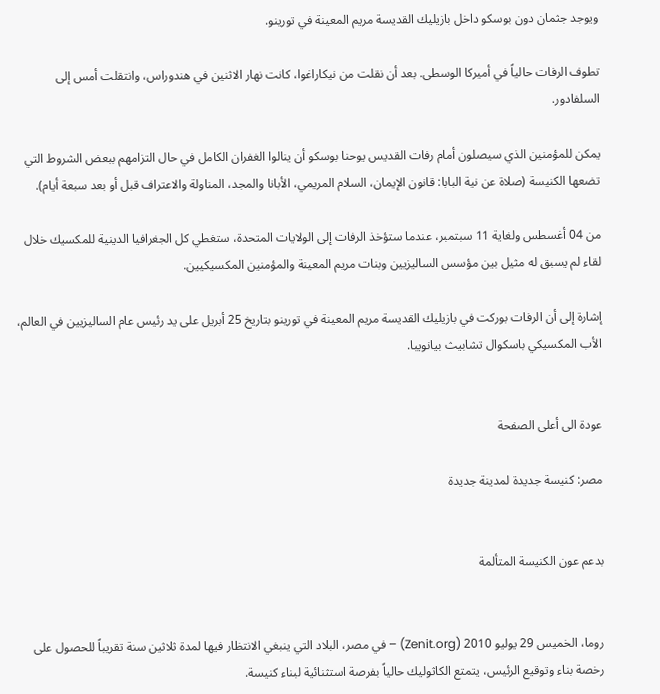ويوجد جثمان دون بوسكو داخل بازيليك القديسة مريم المعينة في تورينو.

تطوف الرفات حالياً في أميركا الوسطى. بعد أن نقلت من نيكاراغوا، كانت نهار الاثنين في هندوراس، وانتقلت أمس إلى السلفادور.

يمكن للمؤمنين الذي سيصلون أمام رفات القديس يوحنا بوسكو أن ينالوا الغفران الكامل في حال التزامهم ببعض الشروط التي تضعها الكنيسة (صلاة عن نية البابا: قانون الإيمان، السلام المريمي، الأبانا والمجد، المناولة والاعتراف قبل أو بعد سبعة أيام).

من 04 أغسطس ولغاية 11 سبتمبر، عندما ستؤخذ الرفات إلى الولايات المتحدة، ستغطي كل الجغرافيا الدينية للمكسيك خلال لقاء لم يسبق له مثيل بين مؤسس الساليزيين وبنات مريم المعينة والمؤمنين المكسيكيين.

إشارة إلى أن الرفات بوركت في بازيليك القديسة مريم المعينة في تورينو بتاريخ 25 أبريل على يد رئيس عام الساليزيين في العالم، الأب المكسيكي باسكوال تشابيث بيانويبا.


عودة الى أعلى الصفحة

مصر: كنيسة جديدة لمدينة جديدة


بدعم عون الكنيسة المتألمة


روما، الخميس 29 يوليو 2010 (Zenit.org) – في مصر، البلاد التي ينبغي الانتظار فيها لمدة ثلاثين سنة تقريباً للحصول على رخصة بناء وتوقيع الرئيس، يتمتع الكاثوليك حالياً بفرصة استثنائية لبناء كنيسة.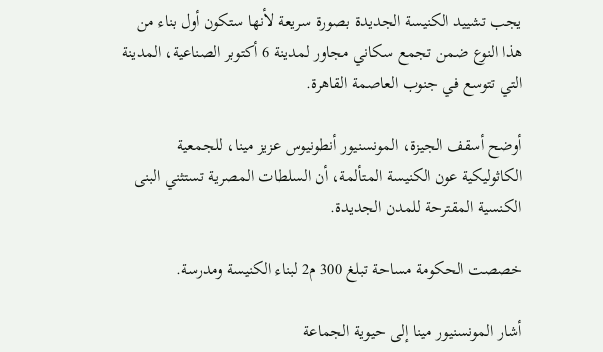يجب تشييد الكنيسة الجديدة بصورة سريعة لأنها ستكون أول بناء من هذا النوع ضمن تجمع سكاني مجاور لمدينة 6 أكتوبر الصناعية، المدينة التي تتوسع في جنوب العاصمة القاهرة.

أوضح أسقف الجيزة، المونسنيور أنطونيوس عزيز مينا، للجمعية الكاثوليكية عون الكنيسة المتألمة، أن السلطات المصرية تستثني البنى الكنسية المقترحة للمدن الجديدة.

خصصت الحكومة مساحة تبلغ 300 م2 لبناء الكنيسة ومدرسة.

أشار المونسنيور مينا إلى حيوية الجماعة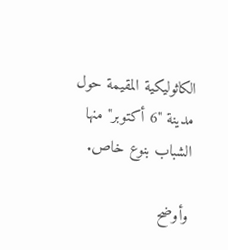الكاثوليكية المقيمة حول مدينة "6 أكتوبر" منها الشباب بنوع خاص.

وأوضح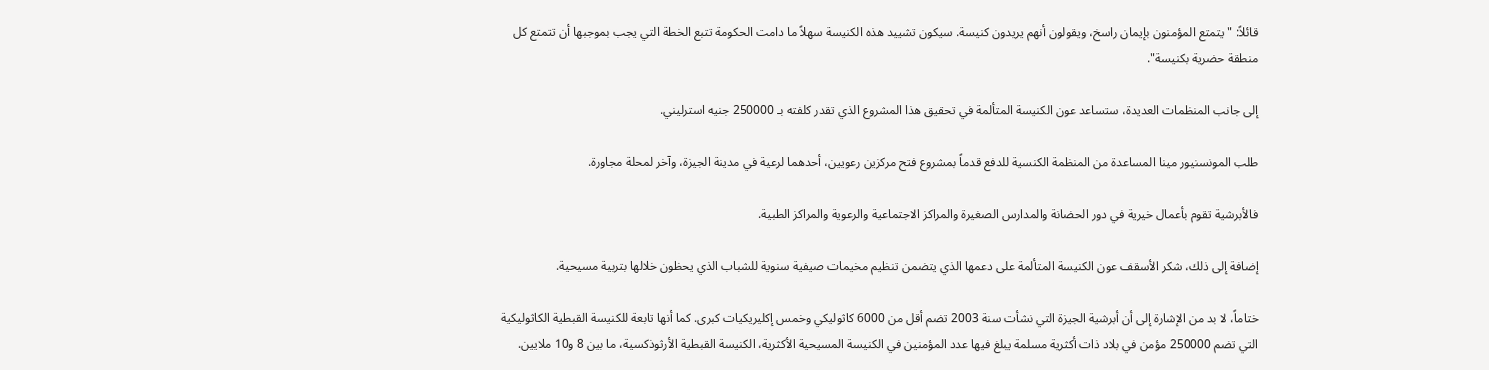قائلاً: "يتمتع المؤمنون بإيمان راسخ، ويقولون أنهم يريدون كنيسة. سيكون تشييد هذه الكنيسة سهلاً ما دامت الحكومة تتبع الخطة التي يجب بموجبها أن تتمتع كل منطقة حضرية بكنيسة".

إلى جانب المنظمات العديدة، ستساعد عون الكنيسة المتألمة في تحقيق هذا المشروع الذي تقدر كلفته بـ 250000 جنيه استرليني.

طلب المونسنيور مينا المساعدة من المنظمة الكنسية للدفع قدماً بمشروع فتح مركزين رعويين، أحدهما لرعية في مدينة الجيزة، وآخر لمحلة مجاورة.

فالأبرشية تقوم بأعمال خيرية في دور الحضانة والمدارس الصغيرة والمراكز الاجتماعية والرعوية والمراكز الطبية.

إضافة إلى ذلك، شكر الأسقف عون الكنيسة المتألمة على دعمها الذي يتضمن تنظيم مخيمات صيفية سنوية للشباب الذي يحظون خلالها بتربية مسيحية.

ختاماً، لا بد من الإشارة إلى أن أبرشية الجيزة التي نشأت سنة 2003 تضم أقل من 6000 كاثوليكي وخمس إكليريكيات كبرى. كما أنها تابعة للكنيسة القبطية الكاثوليكية التي تضم 250000 مؤمن في بلاد ذات أكثرية مسلمة يبلغ فيها عدد المؤمنين في الكنيسة المسيحية الأكثرية، الكنيسة القبطية الأرثوذكسية، ما بين 8 و10 ملايين.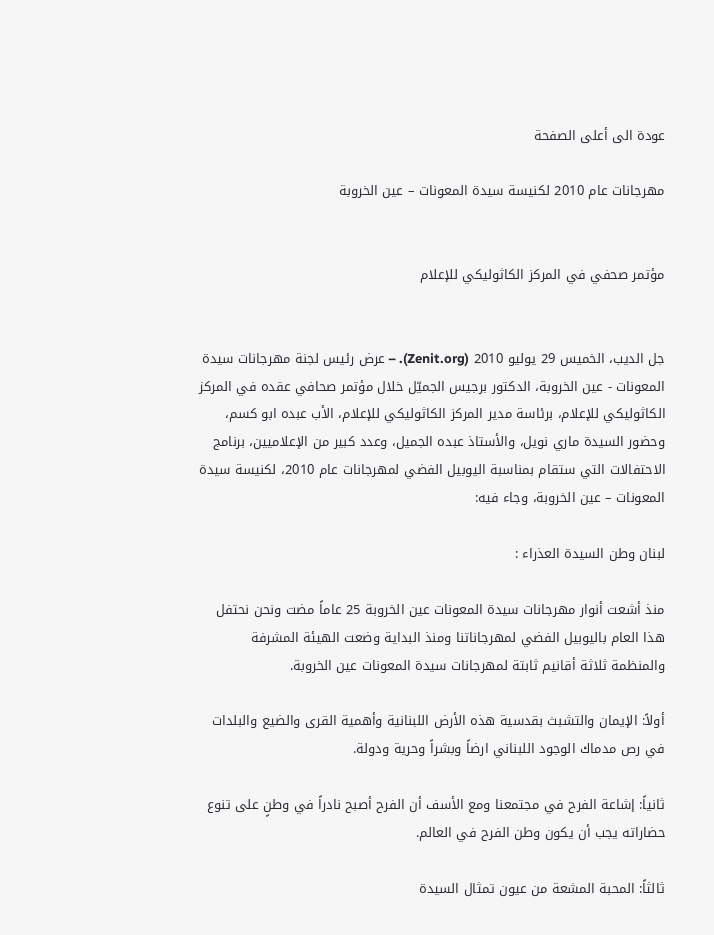عودة الى أعلى الصفحة

مهرجانات عام 2010 لكنيسة سيدة المعونات – عين الخروبة


مؤتمر صحفي في المركز الكاثوليكي للإعلام


جل الديب، الخميس 29 يوليو 2010 (Zenit.org). – عرض رئيس لجنة مهرجانات سيدة المعونات - عين الخروبة، الدكتور برجيس الجميّل خلال مؤتمر صحافي عقده في المركز الكاثوليكي للإعلام، برئاسة مدير المركز الكاثوليكي للإعلام، الأب عبده ابو كسم، وحضور السيدة ماري نويل، والأستاذ عبده الجميل، وعدد كبير من الإعلاميين، برنامج الاحتفالات التي ستقام بمناسبة اليوبيل الفضي لمهرجانات عام 2010، لكنيسة سيدة المعونات – عين الخروبة، وجاء فيه:

لبنان وطن السيدة العذراء :

منذ أشعت أنوار مهرجانات سيدة المعونات عين الخروبة 25 عاماً مضت ونحن نحتفل هذا العام باليوبيل الفضي لمهرجاناتنا ومنذ البداية وضعت الهيئة المشرفة والمنظمة ثلاثة أقانيم ثابتة لمهرجانات سيدة المعونات عين الخروبة.

أولاً: الإيمان والتشبث بقدسية هذه الأرض اللبنانية وأهمية القرى والضيع والبلدات في رص مدماك الوجود اللبناني ارضاً وبشراً وحرية ودولة.

ثانياً: إشاعة الفرح في مجتمعنا ومع الأسف أن الفرح أصبح نادراً في وطنٍ على تنوع حضاراته يجب أن يكون وطن الفرح في العالم.

ثالثاً: المحبة المشعة من عيون تمثال السيدة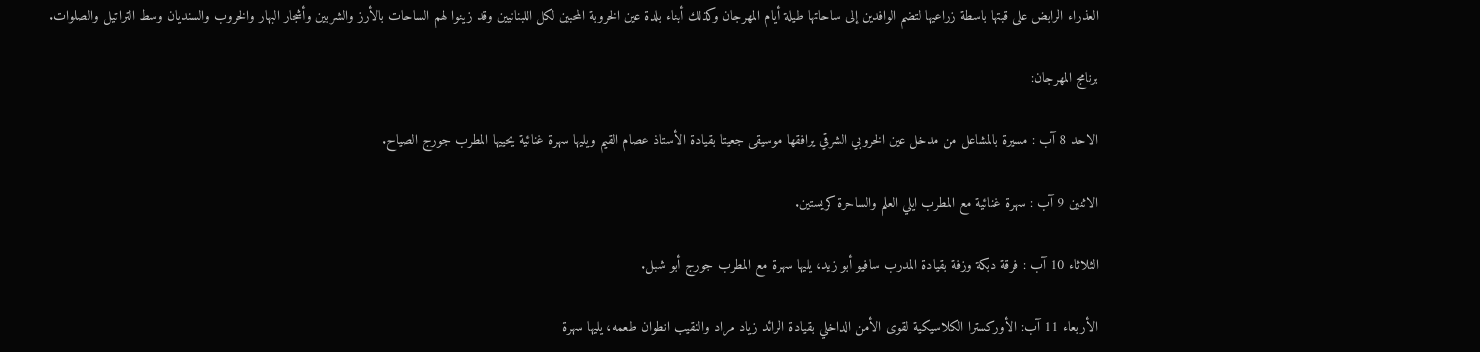العذراء الرابض على قبتها باسطة زراعيها لتضم الوافدين إلى ساحاتها طيلة أيام المهرجان وكذلك أبناء بلدة عين الخروبة المحبين لكل اللبنانيين وقد زينوا لهم الساحات بالأرز والشربين وأشجار البهار والخروب والسنديان وسط التراتيل والصلوات.

برنامج المهرجان:

الاحد 8 آب : مسيرة بالمشاعل من مدخل عين الخروبي الشرقي يرافقها موسيقى جعيتا بقيادة الأستاذ عصام القيم ويليها سهرة غنائية يحييها المطرب جورج الصياح.

الاثنين 9 آب : سهرة غنائية مع المطرب ايلي العلم والساحرة كريستين.

الثلاثاء 10 آب : فرقة دبكة وزفة بقيادة المدرب سافيو أبو زيد، يليها سهرة مع المطرب جورج أبو شبل.

الأربعاء 11 آب: الأوركسترا الكلاسيكية لقوى الأمن الداخلي بقيادة الرائد زياد مراد والنقيب انطوان طعمه، يليها سهرة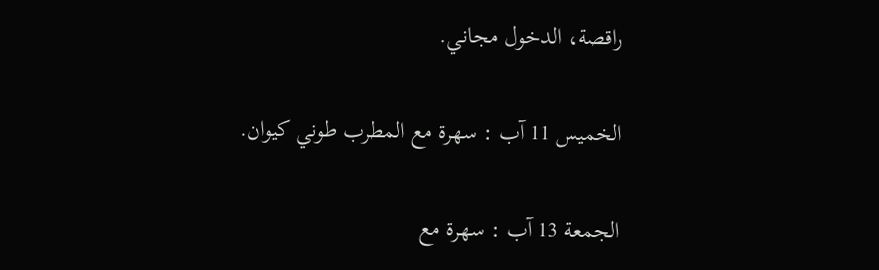راقصة، الدخول مجاني.

الخميس 11 آب : سهرة مع المطرب طوني كيوان.

الجمعة 13 آب : سهرة مع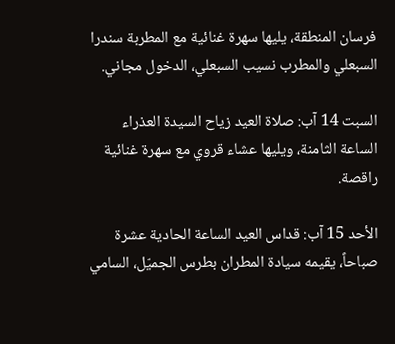فرسان المنطقة، يليها سهرة غنائية مع المطربة سندرا السبعلي والمطرب نسيب السبعلي، الدخول مجاني.

السبت 14 آب: صلاة العيد زياح السيدة العذراء الساعة الثامنة، ويليها عشاء قروي مع سهرة غنائية راقصة.

الأحد 15 آب: قداس العيد الساعة الحادية عشرة صباحاً، يقيمه سيادة المطران بطرس الجميّل، السامي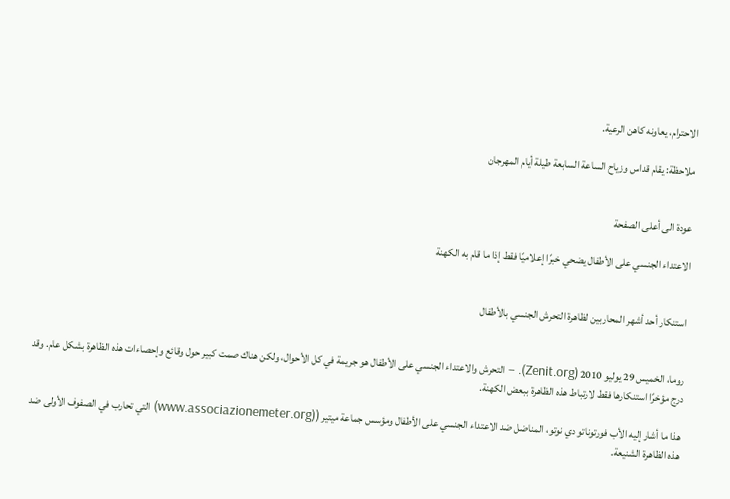الاحترام، يعاونه كاهن الرعية.

ملاحظة: يقام قداس وزياح الساعة السابعة طيلة أيام المهرجان


عودة الى أعلى الصفحة

الاعتداء الجنسي على الأطفال يضحي خبرًا إعلاميًا فقط إذا ما قام به الكهنة


استنكار أحد أشهر المحاربين لظاهرة التحرش الجنسي بالأطفال


روما، الخميس 29 يوليو 2010 (Zenit.org). – التحرش والاعتداء الجنسي على الأطفال هو جريمة في كل الأحوال، ولكن هناك صمت كبير حول وقائع وإحصاءات هذه الظاهرة بشكل عام. وقد درج مؤخرًا استنكارها فقط لارتباط هذه الظاهرة ببعض الكهنة.

هذا ما أشار إليه الأب فورتوناتو دي نوتو، المناضل ضد الاعتداء الجنسي على الأطفال ومؤسس جماعة ميتير ((www.associazionemeter.org) التي تحارب في الصفوف الأولى ضد هذه الظاهرة الشنيعة.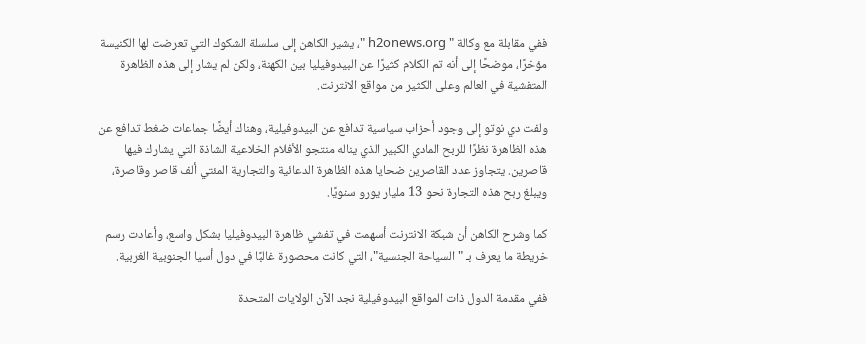ففي مقابلة مع وكالة " h2onews.org "، يشير الكاهن إلى سلسلة الشكوك التي تعرضت لها الكنيسة مؤخرًا، موضحًا إلى أنه تم الكلام كثيرًا عن البيدوفيليا بين الكهنة، ولكن لم يشار إلى هذه الظاهرة المتفشية في العالم وعلى الكثير من مواقع الانترنت.

ولفت دي نوتو إلى وجود أحزاب سياسية تدافع عن البيدوفيلية، وهناك أيضًا جماعات ضغط تدافع عن هذه الظاهرة نظرًا للربح المادي الكبير الذي يناله منتجو الأفلام الخلاعية الشاذة التي يشارك فيها قاصرين. يتجاوز عدد القاصرين ضحايا هذه الظاهرة الدعائية والتجارية المئتي ألف قاصر وقاصرة، ويبلغ ربح هذه التجارة نحو 13 مليار يورو سنويًا.

كما وشرح الكاهن أن شبكة الانترنت أسهمت في تفشي ظاهرة البيدوفيليا بشكل واسع، وأعادت رسم خريطة ما يعرف بـ "السياحة الجنسية"، التي كانت محصورة غالبًا في دول أسيا الجنوبية الغربية.

ففي مقدمة الدول ذات المواقع البيدوفيلية نجد الآن الولايات المتحدة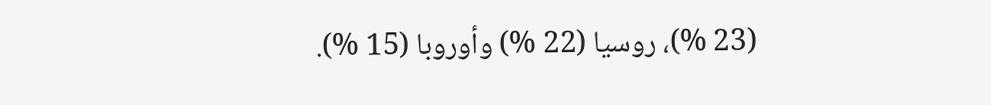(23 %)، روسيا (22 %) وأوروبا (15 %).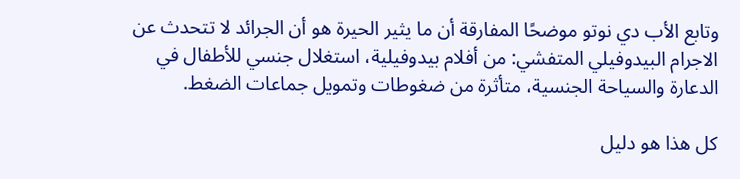وتابع الأب دي نوتو موضحًا المفارقة أن ما يثير الحيرة هو أن الجرائد لا تتحدث عن الاجرام البيدوفيلي المتفشي: من أفلام بيدوفيلية، استغلال جنسي للأطفال في الدعارة والسياحة الجنسية، متأثرة من ضغوطات وتمويل جماعات الضغط.

كل هذا هو دليل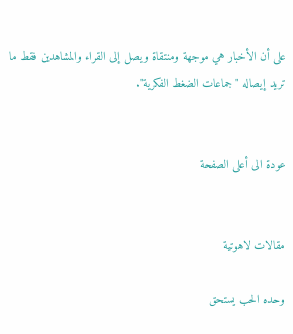على أن الأخبار هي موجهة ومنتقاة ويصل إلى القراء والمشاهدين فقط ما تريد إيصاله "جماعات الضغط الفكرية".


عودة الى أعلى الصفحة


مقالات لاهوتية

وحده الحب يستحق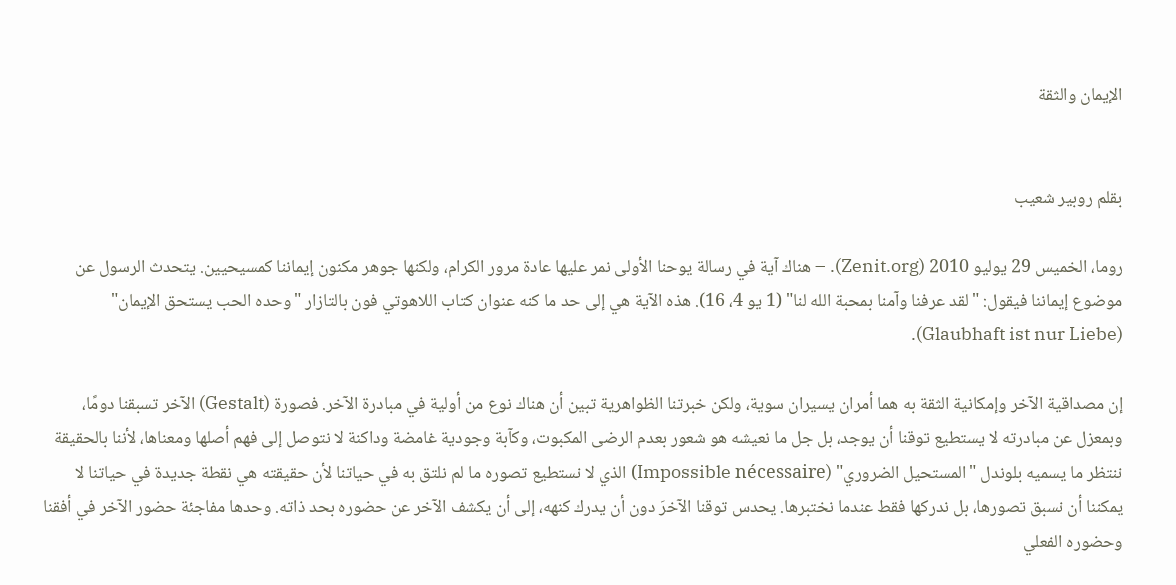الإيمان والثقة


بقلم روبير شعيب

روما، الخميس 29 يوليو 2010 (Zenit.org). – هناك آية في رسالة يوحنا الأولى نمر عليها عادة مرور الكرام، ولكنها جوهر مكنون إيماننا كمسيحيين. يتحدث الرسول عن موضوع إيماننا فيقول: "لقد عرفنا وآمنا بمحبة الله لنا" (1 يو 4، 16). هذه الآية هي إلى حد ما كنه عنوان كتاب اللاهوتي فون بالتازار "وحده الحب يستحق الإيمان" (Glaubhaft ist nur Liebe).

إن مصداقية الآخر وإمكانية الثقة به هما أمران يسيران سوية، ولكن خبرتنا الظواهرية تبين أن هناك نوع من أولية في مبادرة الآخر. فصورة (Gestalt) الآخر تسبقنا دومًا، وبمعزل عن مبادرته لا يستطيع توقنا أن يوجد، بل جل ما نعيشه هو شعور بعدم الرضى المكبوت، وكآبة وجودية غامضة وداكنة لا نتوصل إلى فهم أصلها ومعناها، لأننا بالحقيقة ننتظر ما يسميه بلوندل "المستحيل الضروري" (Impossible nécessaire) الذي لا نستطيع تصوره ما لم نلتق به في حياتنا لأن حقيقته هي نقطة جديدة في حياتنا لا يمكننا أن نسبق تصورها، بل ندركها فقط عندما نختبرها. يحدس توقنا الآخرَ دون أن يدرك كنهه، إلى أن يكشف الآخر عن حضوره بحد ذاته. وحدها مفاجئة حضور الآخر في أفقنا وحضوره الفعلي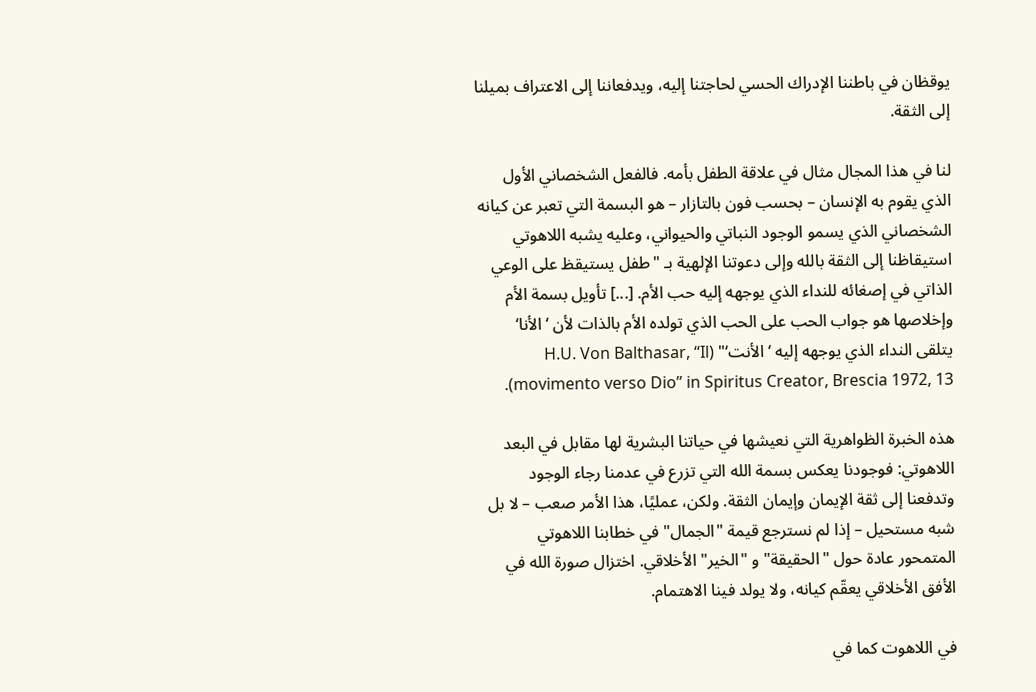يوقظان في باطننا الإدراك الحسي لحاجتنا إليه، ويدفعاننا إلى الاعتراف بميلنا إلى الثقة.

لنا في هذا المجال مثال في علاقة الطفل بأمه. فالفعل الشخصاني الأول الذي يقوم به الإنسان – بحسب فون بالتازار – هو البسمة التي تعبر عن كيانه الشخصاني الذي يسمو الوجود النباتي والحيواني، وعليه يشبه اللاهوتي استيقاظنا إلى الثقة بالله وإلى دعوتنا الإلهية بـ "طفل يستيقظ على الوعي الذاتي في إصغائه للنداء الذي يوجهه إليه حب الأم. [...] تأويل بسمة الأم وإخلاصها هو جواب الحب على الحب الذي تولده الأم بالذات لأن ‘الأنا‘ يتلقى النداء الذي يوجهه إليه ‘الأنت‘" (H.U. Von Balthasar, “Il movimento verso Dio” in Spiritus Creator, Brescia 1972, 13).

هذه الخبرة الظواهرية التي نعيشها في حياتنا البشرية لها مقابل في البعد اللاهوتي: فوجودنا يعكس بسمة الله التي تزرع في عدمنا رجاء الوجود وتدفعنا إلى ثقة الإيمان وإيمان الثقة. ولكن، عمليًا، هذا الأمر صعب – لا بل شبه مستحيل – إذا لم نسترجع قيمة "الجمال" في خطابنا اللاهوتي المتمحور عادة حول "الحقيقة" و "الخير" الأخلاقي. اختزال صورة الله في الأفق الأخلاقي يعقّم كيانه، ولا يولد فينا الاهتمام.

في اللاهوت كما في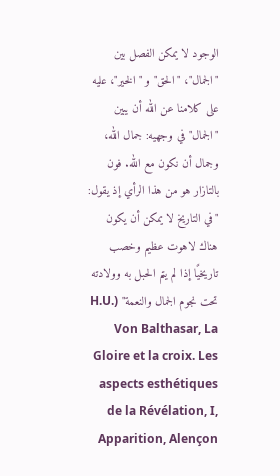الوجود لا يمكن الفصل بين "الجمال"، "الحق" و "الخير"، عليه على كلامنا عن الله أن يبين "الجمال" في وجهيه: جمال الله، وجمال أن نكون مع الله. فون بالتازار هو من هذا الرأي إذ يقول: "في التاريخ لا يمكن أن يكون هناك لاهوت عظيم وخصب تاريخيًا إذا لم يتم الحبل به وولادته تحت نجوم الجمال والنعمة" (H.U. Von Balthasar, La Gloire et la croix. Les aspects esthétiques de la Révélation, I, Apparition, Alençon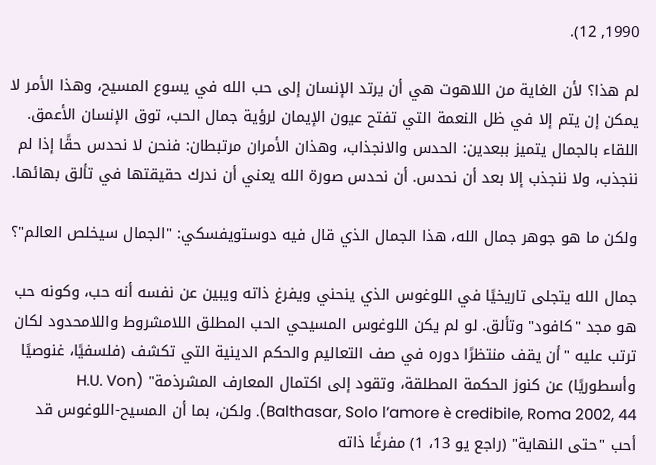1990, 12).

لم هذا؟ لأن الغاية من اللاهوت هي أن يرتد الإنسان إلى حب الله في يسوع المسيح، وهذا الأمر لا يمكن إن يتم إلا في ظل النعمة التي تفتح عيون الإيمان لرؤية جمال الحب، توق الإنسان الأعمق. اللقاء بالجمال يتميز ببعدين: الحدس والانجذاب، وهذان الأمران مرتبطان: فنحن لا نحدس حقًا إذا لم ننجذب، ولا ننجذب إلا بعد أن نحدس. أن نحدس صورة الله يعني أن ندرك حقيقتها في تألق بهائها.

ولكن ما هو جوهر جمال الله، هذا الجمال الذي قال فيه دوستويفسكي: "الجمال سيخلص العالم"؟

جمال الله يتجلى تاريخيًا في اللوغوس الذي ينحني ويفرغ ذاته ويبين عن نفسه أنه حب، وكونه حب هو مجد "كافود" وتألق. لو لم يكن اللوغوس المسيحي الحب المطلق اللامشروط واللامحدود لكان ترتب عليه "أن يقف منتظرًا دوره في صف التعاليم والحكم الدينية التي تكشف (فلسفيًا، غنوصيًا وأسطوريًا) عن كنوز الحكمة المطلقة، وتقود إلى اكتمال المعارف المشرذمة" (H.U. Von Balthasar, Solo l’amore è credibile, Roma 2002, 44). ولكن، بما أن المسيح-اللوغوس قد أحب "حتى النهاية" (راجع يو 13، 1) مفرغًا ذاته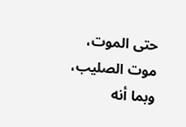حتى الموت، موت الصليب، وبما أنه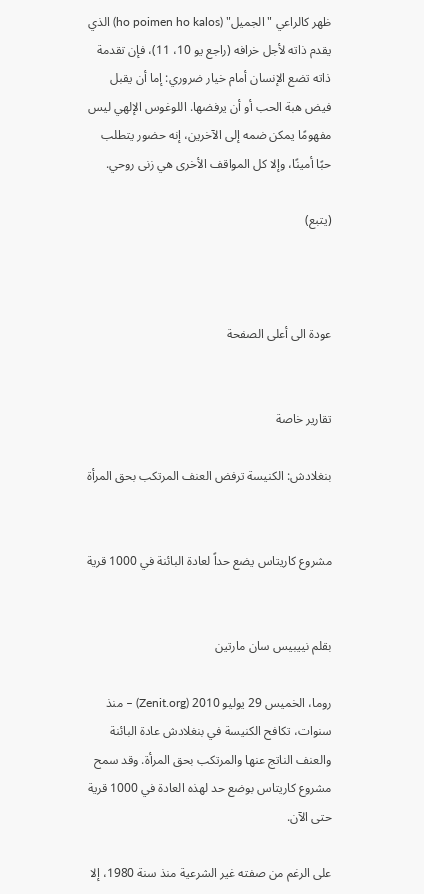ظهر كالراعي "الجميل" (ho poimen ho kalos) الذي يقدم ذاته لأجل خرافه (راجع يو 10، 11)، فإن تقدمة ذاته تضع الإنسان أمام خيار ضروري: إما أن يقبل فيض هبة الحب أو أن يرفضها. اللوغوس الإلهي ليس مفهومًا يمكن ضمه إلى الآخرين، إنه حضور يتطلب حبًا أمينًا، وإلا كل المواقف الأخرى هي زنى روحي.

(يتبع)



عودة الى أعلى الصفحة


تقارير خاصة

بنغلادش: الكنيسة ترفض العنف المرتكب بحق المرأة


مشروع كاريتاس يضع حداً لعادة البائنة في 1000 قرية


بقلم نييبيس سان مارتين

روما، الخميس 29 يوليو 2010 (Zenit.org) – منذ سنوات، تكافح الكنيسة في بنغلادش عادة البائنة والعنف الناتج عنها والمرتكب بحق المرأة. وقد سمح مشروع كاريتاس بوضع حد لهذه العادة في 1000 قرية حتى الآن.

على الرغم من صفته غير الشرعية منذ سنة 1980، إلا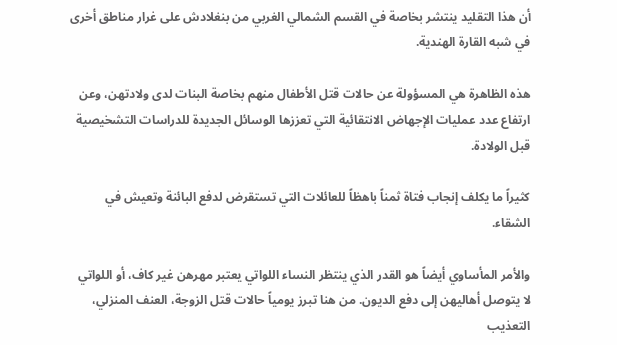أن هذا التقليد ينتشر بخاصة في القسم الشمالي الغربي من بنغلادش على غرار مناطق أخرى في شبه القارة الهندية.

هذه الظاهرة هي المسؤولة عن حالات قتل الأطفال منهم بخاصة البنات لدى ولادتهن، وعن ارتفاع عدد عمليات الإجهاض الانتقائية التي تعززها الوسائل الجديدة للدراسات التشخيصية قبل الولادة.

كثيراً ما يكلف إنجاب فتاة ثمناً باهظاً للعائلات التي تستقرض لدفع البائنة وتعيش في الشقاء.

والأمر المأساوي أيضاً هو القدر الذي ينتظر النساء اللواتي يعتبر مهرهن غير كاف، أو اللواتي لا يتوصل أهاليهن إلى دفع الديون. من هنا تبرز يومياً حالات قتل الزوجة، العنف المنزلي، التعذيب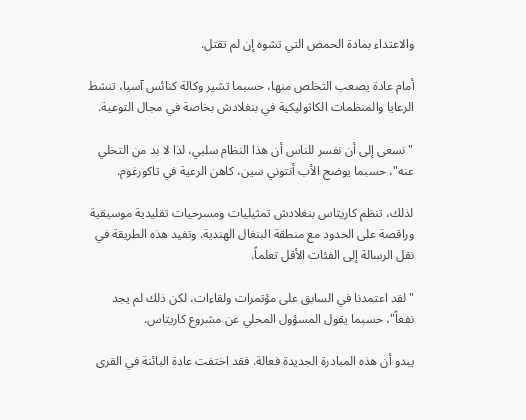والاعتداء بمادة الحمض التي تشوه إن لم تقتل.

أمام عادة يصعب التخلص منها، حسبما تشير وكالة كنائس آسيا، تنشط الرعايا والمنظمات الكاثوليكية في بنغلادش بخاصة في مجال التوعية.

"نسعى إلى أن نفسر للناس أن هذا النظام سلبي، لذا لا بد من التخلي عنه"، حسبما يوضح الأب أنتوني سين، كاهن الرعية في تاكورغوم.

لذلك، تنظم كاريتاس بنغلادش تمثيليات ومسرحيات تقليدية موسيقية وراقصة على الحدود مع منطقة البنغال الهندية. وتفيد هذه الطريقة في نقل الرسالة إلى الفئات الأقل تعلماً.

"لقد اعتمدنا في السابق على مؤتمرات ولقاءات، لكن ذلك لم يجد نفعاً"، حسبما يقول المسؤول المحلي عن مشروع كاريتاس.

يبدو أن هذه المبادرة الجديدة فعالة. فقد اختفت عادة البائنة في القرى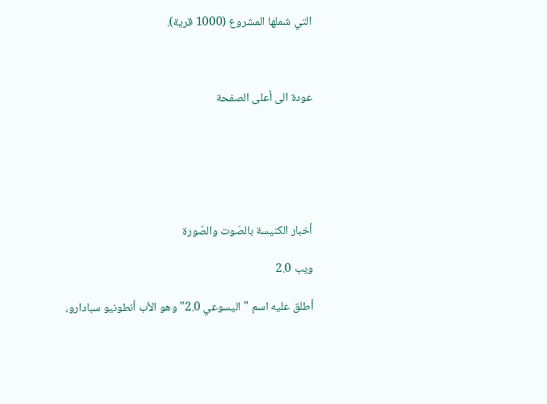التي شملها المشروع (1000 قرية).



عودة الى أعلى الصفحة






أخبار الكنيسة بالصّوت والصّورة

ويب 2.0

أطلق عليه اسم "اليسوعي 2.0" وهو الأب أنطونيو سبادارو،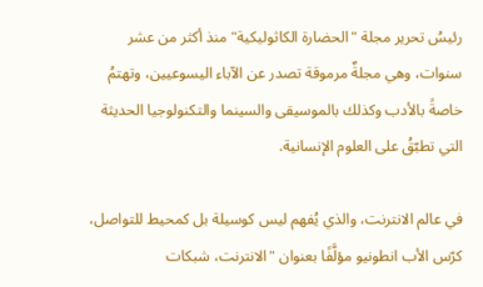رئيسُ تحرير مجلة "الحضارة الكاثوليكية" منذ أكثر من عشر سنوات، وهي مجلةٌ مرموقة تصدر عن الآباء اليسوعيين، وتهتمُ خاصةً بالأدب وكذلك بالموسيقى والسينما والتكنولوجيا الحديثة التي تطبّقُ على العلوم الإنسانية.

في عالم الانترنت، والذي يُفهم ليس كوسيلة بل كمحيط للتواصل، كرّس الأب انطونيو مؤلَّفًا بعنوان "الانترنت، شبكات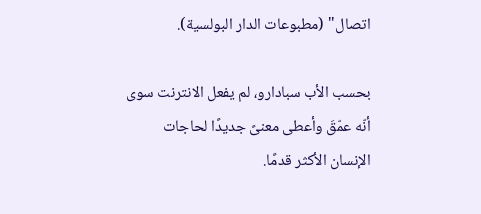اتصال" (مطبوعات الدار البولسية).

بحسب الأب سبادارو، لم يفعل الانترنت سوى أنّه عمّقَ وأعطى معنىً جديدًا لحاجات الإنسان الأكثر قدمًا.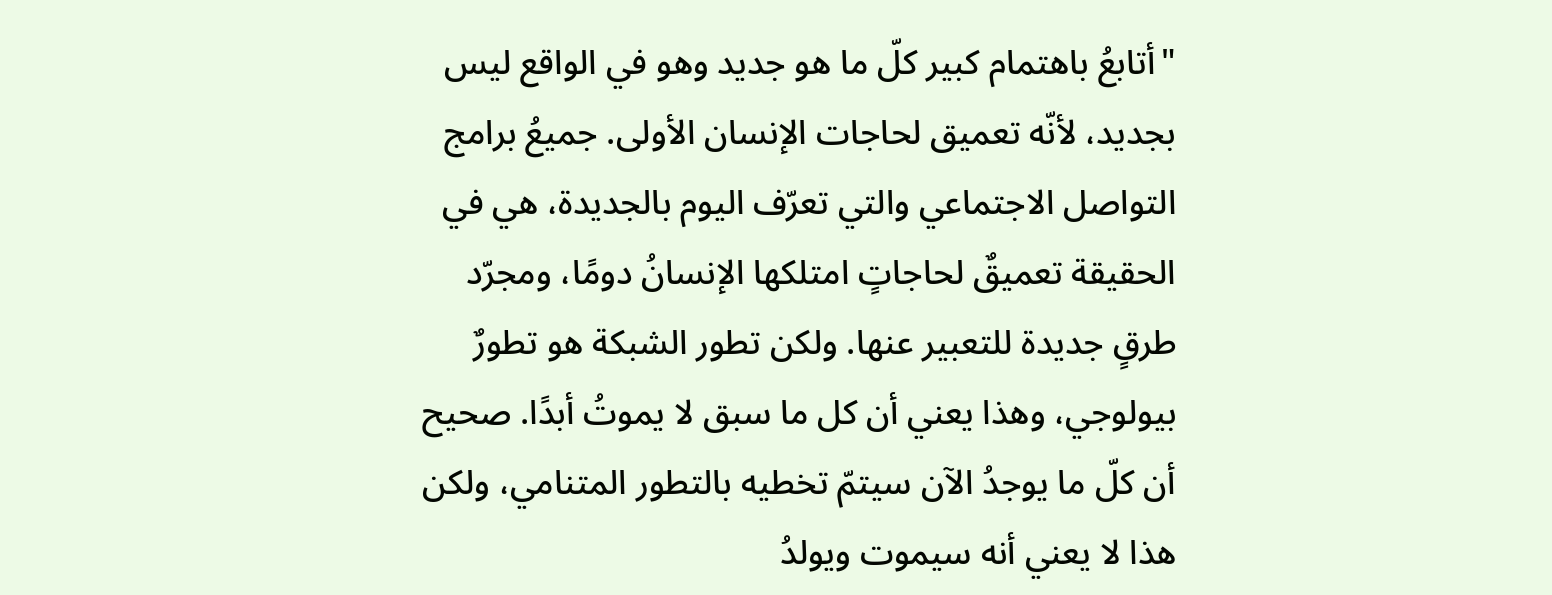"أتابعُ باهتمام كبير كلّ ما هو جديد وهو في الواقع ليس بجديد، لأنّه تعميق لحاجات الإنسان الأولى. جميعُ برامج التواصل الاجتماعي والتي تعرّف اليوم بالجديدة، هي في الحقيقة تعميقٌ لحاجاتٍ امتلكها الإنسانُ دومًا، ومجرّد طرقٍ جديدة للتعبير عنها. ولكن تطور الشبكة هو تطورٌ بيولوجي، وهذا يعني أن كل ما سبق لا يموتُ أبدًا. صحيح أن كلّ ما يوجدُ الآن سيتمّ تخطيه بالتطور المتنامي، ولكن هذا لا يعني أنه سيموت ويولدُ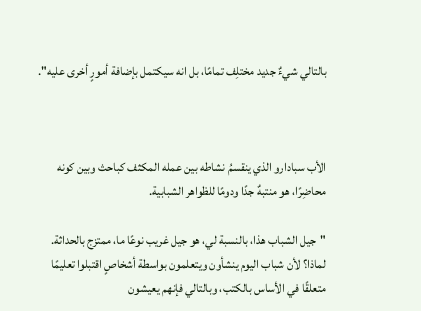بالتالي شيءٌ جديد مختلِف تمامًا، بل انه سيكتمل بإضافة أمورٍ أخرى عليه".



الأب سبادارو الذي ينقسمُ نشاطه بين عمله المكثف كباحث وبين كونه محاضِرًا، هو منتبهٌ جدًا ودومًا للظواهر الشبابية.

"جيل الشباب هذا، بالنسبة لي، هو جيل غريب نوعًا ما، ممتزج بالحداثة. لماذا؟ لأن شباب اليوم ينشأون ويتعلمون بواسطة أشخاصٍ اقتبلوا تعليمًا متعلقًا في الأساس بالكتب، وبالتالي فإنهم يعيشون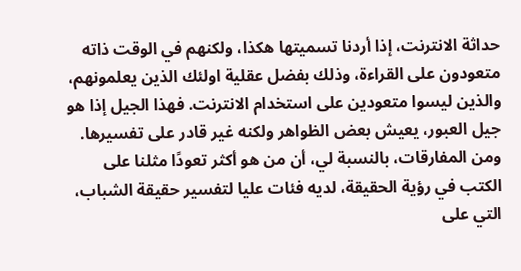حداثة الانترنت، إذا أردنا تسميتها هكذا، ولكنهم في الوقت ذاته متعودون على القراءة، وذلك بفضل عقلية اولئك الذين يعلمونهم، والذين ليسوا متعودين على استخدام الانترنت. فهذا الجيل إذا هو جيل العبور، يعيش بعض الظواهر ولكنه غير قادر على تفسيرها. ومن المفارقات، بالنسبة لي، أن من هو أكثر تعودًا مثلنا على الكتب في رؤية الحقيقة، لديه فئات عليا لتفسير حقيقة الشباب، التي على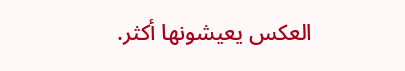العكس يعيشونها أكثر.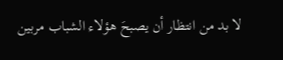لا بد من انتظار أن يصبحَ هؤلاء الشباب مربين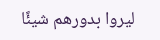ليروا بدورهم شيئًا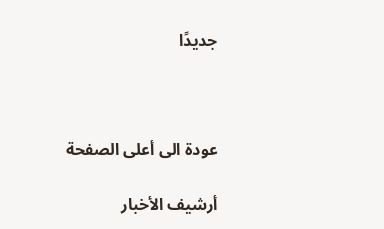جديدًا



عودة الى أعلى الصفحة

أرشيف الأخبار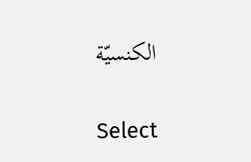الكنسيّة

Select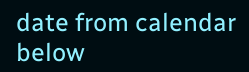date from calendar below